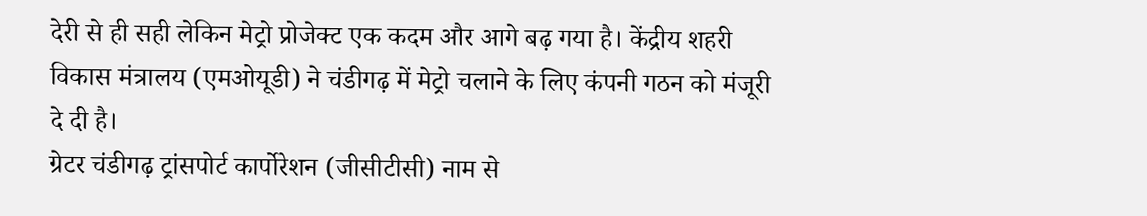देरी से ही सही लेकिन मेट्रो प्रोजेक्ट एक कदम और आगे बढ़ गया है। केंद्रीय शहरी विकास मंत्रालय (एमओयूडी) ने चंडीगढ़ में मेट्रो चलाने के लिए कंपनी गठन को मंजूरी दे दी है।
ग्रेटर चंडीगढ़ ट्रांसपोर्ट कार्पोरेशन (जीसीटीसी) नाम से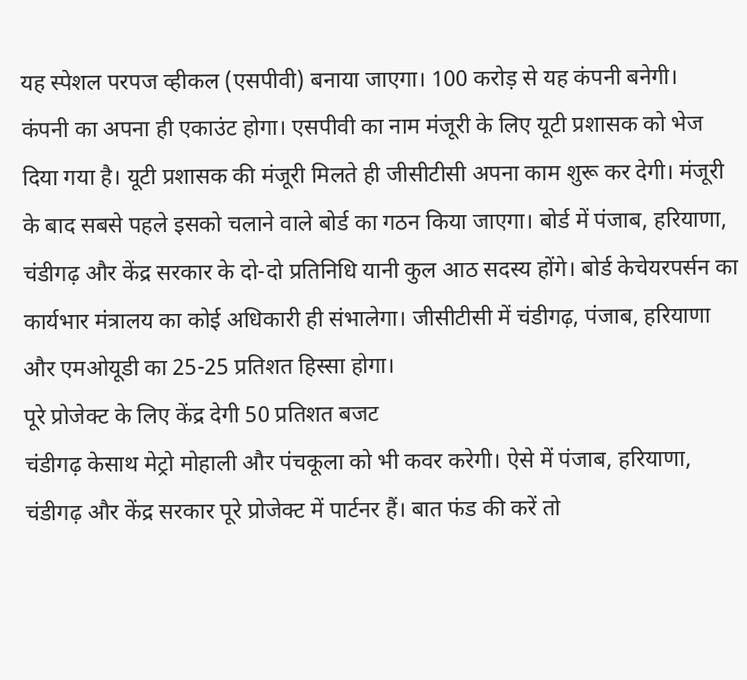यह स्पेशल परपज व्हीकल (एसपीवी) बनाया जाएगा। 100 करोड़ से यह कंपनी बनेगी।
कंपनी का अपना ही एकाउंट होगा। एसपीवी का नाम मंजूरी के लिए यूटी प्रशासक को भेज दिया गया है। यूटी प्रशासक की मंजूरी मिलते ही जीसीटीसी अपना काम शुरू कर देगी। मंजूरी के बाद सबसे पहले इसको चलाने वाले बोर्ड का गठन किया जाएगा। बोर्ड में पंजाब, हरियाणा, चंडीगढ़ और केंद्र सरकार के दो-दो प्रतिनिधि यानी कुल आठ सदस्य होंगे। बोर्ड केचेयरपर्सन का कार्यभार मंत्रालय का कोई अधिकारी ही संभालेगा। जीसीटीसी में चंडीगढ़, पंजाब, हरियाणा और एमओयूडी का 25-25 प्रतिशत हिस्सा होगा।
पूरे प्रोजेक्ट के लिए केंद्र देगी 50 प्रतिशत बजट
चंडीगढ़ केसाथ मेट्रो मोहाली और पंचकूला को भी कवर करेगी। ऐसे में पंजाब, हरियाणा, चंडीगढ़ और केंद्र सरकार पूरे प्रोजेक्ट में पार्टनर हैं। बात फंड की करें तो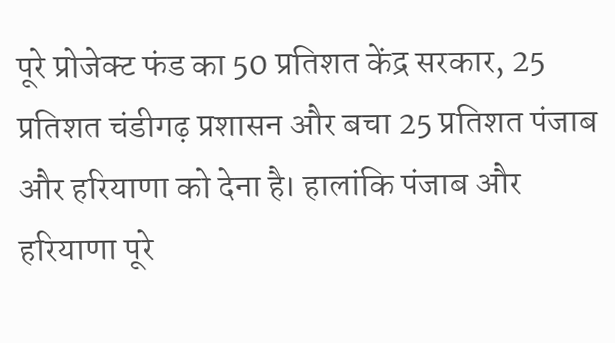पूरे प्रोजेक्ट फंड का 50 प्रतिशत केंद्र सरकार, 25 प्रतिशत चंडीगढ़ प्रशासन और बचा 25 प्रतिशत पंजाब और हरियाणा को देना है। हालांकि पंजाब और हरियाणा पूरे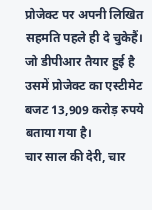प्रोजेक्ट पर अपनी लिखित सहमति पहले ही दे चुकेहैं। जो डीपीआर तैयार हुई है उसमें प्रोजेक्ट का एस्टीमेट बजट 13,909 करोड़ रुपये बताया गया है।
चार साल की देरी, चार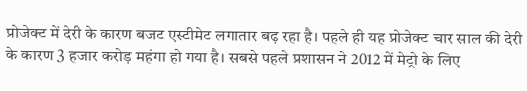प्रोजेक्ट में देरी के कारण बजट एस्टीमेट लगातार बढ़ रहा है। पहले ही यह प्रोजेक्ट चार साल की देरी के कारण 3 हजार करोड़ महंगा हो गया है। सबसे पहले प्रशासन ने 2012 में मेट्रो के लिए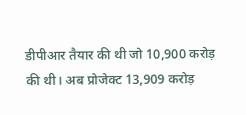डीपीआर तैयार की थी जो 10,900 करोड़ की थी। अब प्रोजेक्ट 13,909 करोड़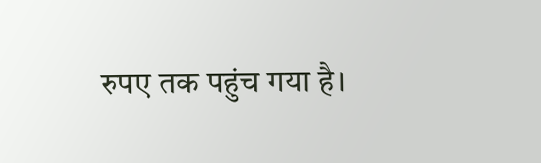रुपए तक पहुंच गया है।